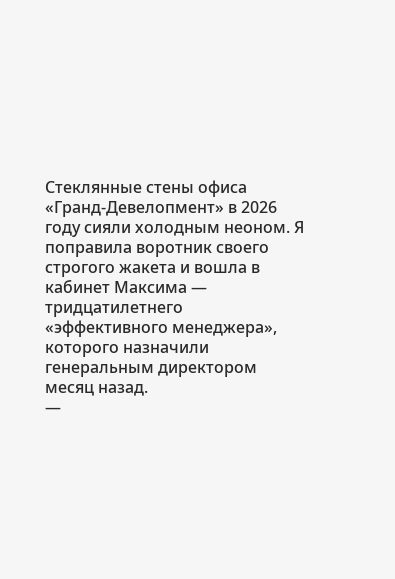Стеклянные стены офиса «Гранд-Девелопмент» в 2026 году сияли холодным неоном. Я поправила воротник своего строгого жакета и вошла в кабинет Максима — тридцатилетнего «эффективного менеджера», которого назначили генеральным директором месяц назад.
—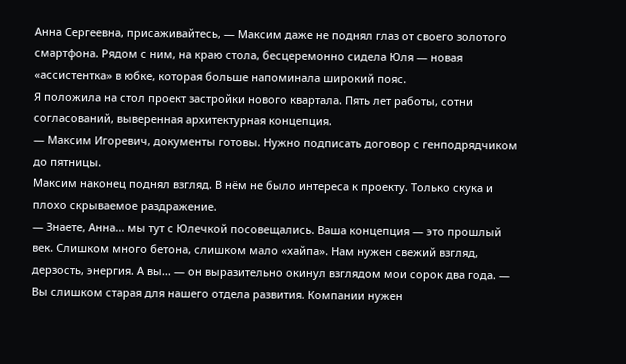Анна Сергеевна, присаживайтесь, — Максим даже не поднял глаз от своего золотого смартфона. Рядом с ним, на краю стола, бесцеремонно сидела Юля — новая «ассистентка» в юбке, которая больше напоминала широкий пояс.
Я положила на стол проект застройки нового квартала. Пять лет работы, сотни согласований, выверенная архитектурная концепция.
— Максим Игоревич, документы готовы. Нужно подписать договор с генподрядчиком до пятницы.
Максим наконец поднял взгляд. В нём не было интереса к проекту. Только скука и плохо скрываемое раздражение.
— Знаете, Анна... мы тут с Юлечкой посовещались. Ваша концепция — это прошлый век. Слишком много бетона, слишком мало «хайпа». Нам нужен свежий взгляд, дерзость, энергия. А вы... — он выразительно окинул взглядом мои сорок два года. — Вы слишком старая для нашего отдела развития. Компании нужен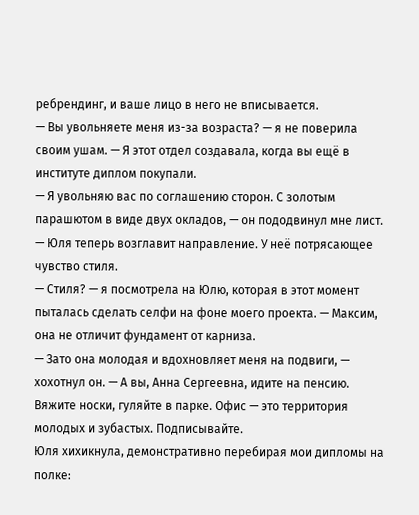ребрендинг, и ваше лицо в него не вписывается.
— Вы увольняете меня из-за возраста? — я не поверила своим ушам. — Я этот отдел создавала, когда вы ещё в институте диплом покупали.
— Я увольняю вас по соглашению сторон. С золотым парашютом в виде двух окладов, — он пододвинул мне лист. — Юля теперь возглавит направление. У неё потрясающее чувство стиля.
— Стиля? — я посмотрела на Юлю, которая в этот момент пыталась сделать селфи на фоне моего проекта. — Максим, она не отличит фундамент от карниза.
— Зато она молодая и вдохновляет меня на подвиги, — хохотнул он. — А вы, Анна Сергеевна, идите на пенсию. Вяжите носки, гуляйте в парке. Офис — это территория молодых и зубастых. Подписывайте.
Юля хихикнула, демонстративно перебирая мои дипломы на полке: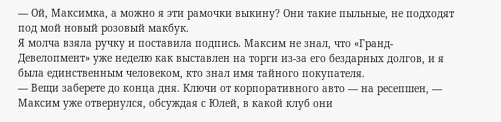— Ой, Максимка, а можно я эти рамочки выкину? Они такие пыльные, не подходят под мой новый розовый макбук.
Я молча взяла ручку и поставила подпись. Максим не знал, что «Гранд-Девелопмент» уже неделю как выставлен на торги из-за его бездарных долгов, и я была единственным человеком, кто знал имя тайного покупателя.
— Вещи заберете до конца дня. Ключи от корпоративного авто — на ресепшен, — Максим уже отвернулся, обсуждая с Юлей, в какой клуб они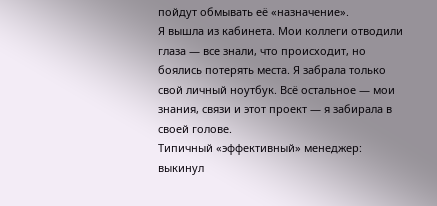пойдут обмывать её «назначение».
Я вышла из кабинета. Мои коллеги отводили глаза — все знали, что происходит, но боялись потерять места. Я забрала только свой личный ноутбук. Всё остальное — мои знания, связи и этот проект — я забирала в своей голове.
Типичный «эффективный» менеджер: выкинул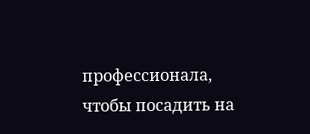профессионала, чтобы посадить на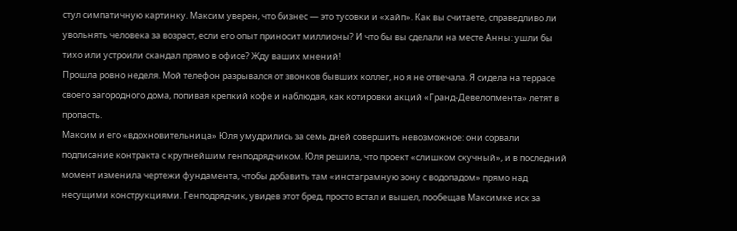стул симпатичную картинку. Максим уверен, что бизнес — это тусовки и «хайп». Как вы считаете, справедливо ли увольнять человека за возраст, если его опыт приносит миллионы? И что бы вы сделали на месте Анны: ушли бы тихо или устроили скандал прямо в офисе? Жду ваших мнений!
Прошла ровно неделя. Мой телефон разрывался от звонков бывших коллег, но я не отвечала. Я сидела на террасе своего загородного дома, попивая крепкий кофе и наблюдая, как котировки акций «Гранд-Девелопмента» летят в пропасть.
Максим и его «вдохновительница» Юля умудрились за семь дней совершить невозможное: они сорвали подписание контракта с крупнейшим генподрядчиком. Юля решила, что проект «слишком скучный», и в последний момент изменила чертежи фундамента, чтобы добавить там «инстаграмную зону с водопадом» прямо над несущими конструкциями. Генподрядчик, увидев этот бред, просто встал и вышел, пообещав Максимке иск за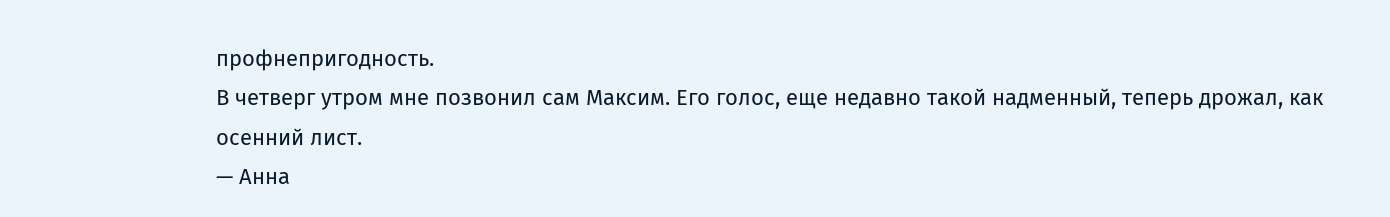профнепригодность.
В четверг утром мне позвонил сам Максим. Его голос, еще недавно такой надменный, теперь дрожал, как осенний лист.
— Анна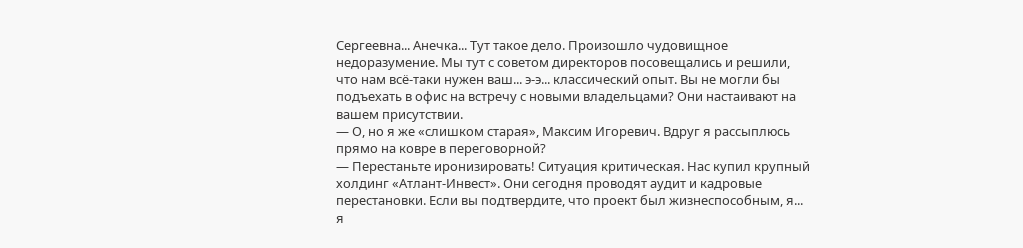Сергеевна... Анечка... Тут такое дело. Произошло чудовищное недоразумение. Мы тут с советом директоров посовещались и решили, что нам всё-таки нужен ваш... э-э... классический опыт. Вы не могли бы подъехать в офис на встречу с новыми владельцами? Они настаивают на вашем присутствии.
— О, но я же «слишком старая», Максим Игоревич. Вдруг я рассыплюсь прямо на ковре в переговорной?
— Перестаньте иронизировать! Ситуация критическая. Нас купил крупный холдинг «Атлант-Инвест». Они сегодня проводят аудит и кадровые перестановки. Если вы подтвердите, что проект был жизнеспособным, я... я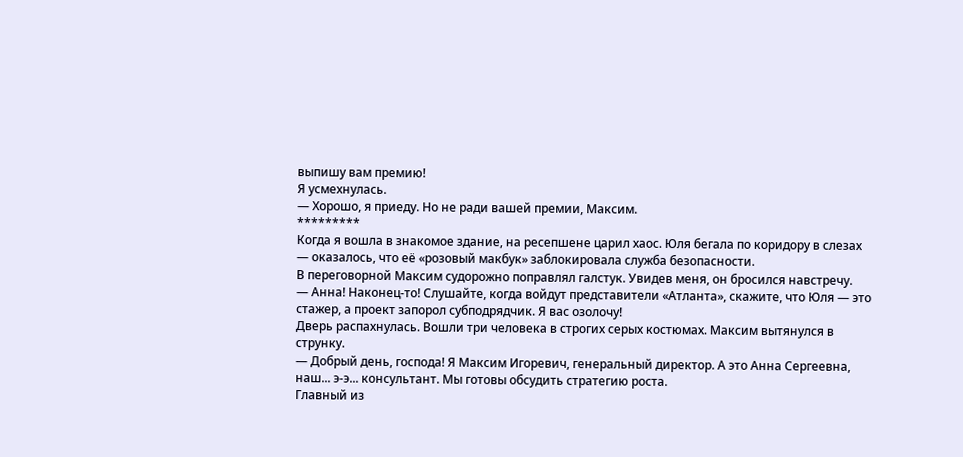выпишу вам премию!
Я усмехнулась.
— Хорошо, я приеду. Но не ради вашей премии, Максим.
*********
Когда я вошла в знакомое здание, на ресепшене царил хаос. Юля бегала по коридору в слезах — оказалось, что её «розовый макбук» заблокировала служба безопасности.
В переговорной Максим судорожно поправлял галстук. Увидев меня, он бросился навстречу.
— Анна! Наконец-то! Слушайте, когда войдут представители «Атланта», скажите, что Юля — это стажер, а проект запорол субподрядчик. Я вас озолочу!
Дверь распахнулась. Вошли три человека в строгих серых костюмах. Максим вытянулся в струнку.
— Добрый день, господа! Я Максим Игоревич, генеральный директор. А это Анна Сергеевна, наш... э-э... консультант. Мы готовы обсудить стратегию роста.
Главный из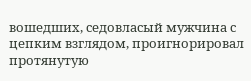вошедших, седовласый мужчина с цепким взглядом, проигнорировал протянутую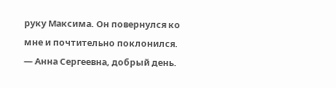руку Максима. Он повернулся ко мне и почтительно поклонился.
— Анна Сергеевна, добрый день.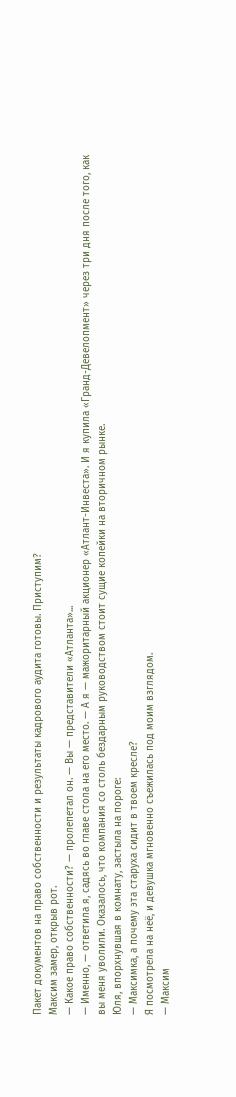Пакет документов на право собственности и результаты кадрового аудита готовы. Приступим?
Максим замер, открыв рот.
— Какое право собственности? — пролепетал он. — Вы — представители «Атланта»...
— Именно, — ответила я, садясь во главе стола на его место. — А я — мажоритарный акционер «Атлант-Инвеста». И я купила «Гранд-Девелопмент» через три дня после того, как вы меня уволили. Оказалось, что компания со столь бездарным руководством стоит сущие копейки на вторичном рынке.
Юля, впорхнувшая в комнату, застыла на пороге:
— Максимка, а почему эта старуха сидит в твоем кресле?
Я посмотрела на неё, и девушка мгновенно съежилась под моим взглядом.
— Максим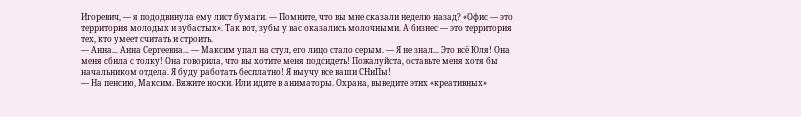Игоревич, — я пододвинула ему лист бумаги. — Помните, что вы мне сказали неделю назад? «Офис — это территория молодых и зубастых». Так вот, зубы у вас оказались молочными. А бизнес — это территория тех, кто умеет считать и строить.
— Анна... Анна Сергеевна... — Максим упал на стул, его лицо стало серым. — Я не знал... Это всё Юля! Она меня сбила с толку! Она говорила, что вы хотите меня подсидеть! Пожалуйста, оставьте меня хотя бы начальником отдела. Я буду работать бесплатно! Я выучу все ваши СНиПы!
— На пенсию, Максим. Вяжите носки. Или идите в аниматоры. Охрана, выведите этих «креативных»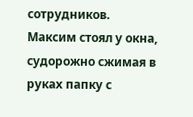сотрудников.
Максим стоял у окна, судорожно сжимая в руках папку с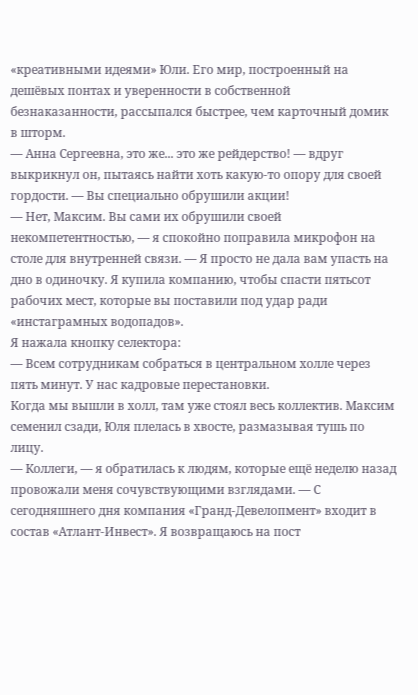«креативными идеями» Юли. Его мир, построенный на дешёвых понтах и уверенности в собственной безнаказанности, рассыпался быстрее, чем карточный домик в шторм.
— Анна Сергеевна, это же... это же рейдерство! — вдруг выкрикнул он, пытаясь найти хоть какую-то опору для своей гордости. — Вы специально обрушили акции!
— Нет, Максим. Вы сами их обрушили своей некомпетентностью, — я спокойно поправила микрофон на столе для внутренней связи. — Я просто не дала вам упасть на дно в одиночку. Я купила компанию, чтобы спасти пятьсот рабочих мест, которые вы поставили под удар ради «инстаграмных водопадов».
Я нажала кнопку селектора:
— Всем сотрудникам собраться в центральном холле через пять минут. У нас кадровые перестановки.
Когда мы вышли в холл, там уже стоял весь коллектив. Максим семенил сзади, Юля плелась в хвосте, размазывая тушь по лицу.
— Коллеги, — я обратилась к людям, которые ещё неделю назад провожали меня сочувствующими взглядами. — С сегодняшнего дня компания «Гранд-Девелопмент» входит в состав «Атлант-Инвест». Я возвращаюсь на пост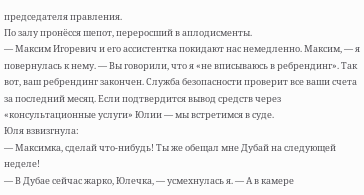председателя правления.
По залу пронёсся шепот, переросший в аплодисменты.
— Максим Игоревич и его ассистентка покидают нас немедленно. Максим, — я повернулась к нему. — Вы говорили, что я «не вписываюсь в ребрендинг». Так вот, ваш ребрендинг закончен. Служба безопасности проверит все ваши счета за последний месяц. Если подтвердится вывод средств через «консультационные услуги» Юлии — мы встретимся в суде.
Юля взвизгнула:
— Максимка, сделай что-нибудь! Ты же обещал мне Дубай на следующей неделе!
— В Дубае сейчас жарко, Юлечка, — усмехнулась я. — А в камере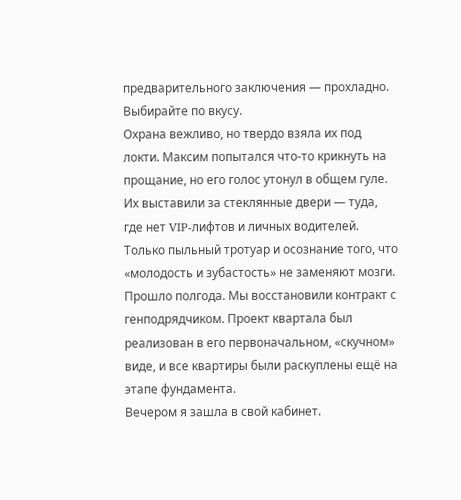предварительного заключения — прохладно. Выбирайте по вкусу.
Охрана вежливо, но твердо взяла их под локти. Максим попытался что-то крикнуть на прощание, но его голос утонул в общем гуле. Их выставили за стеклянные двери — туда, где нет VIP-лифтов и личных водителей. Только пыльный тротуар и осознание того, что «молодость и зубастость» не заменяют мозги.
Прошло полгода. Мы восстановили контракт с генподрядчиком. Проект квартала был реализован в его первоначальном, «скучном» виде, и все квартиры были раскуплены ещё на этапе фундамента.
Вечером я зашла в свой кабинет.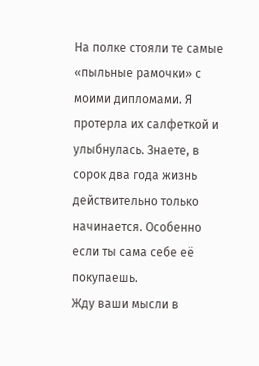На полке стояли те самые «пыльные рамочки» с моими дипломами. Я протерла их салфеткой и улыбнулась. Знаете, в сорок два года жизнь действительно только начинается. Особенно если ты сама себе её покупаешь.
Жду ваши мысли в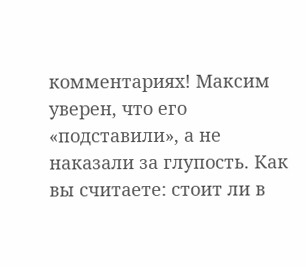комментариях! Максим уверен, что его «подставили», а не наказали за глупость. Как вы считаете: стоит ли в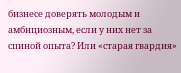бизнесе доверять молодым и амбициозным, если у них нет за спиной опыта? Или «старая гвардия»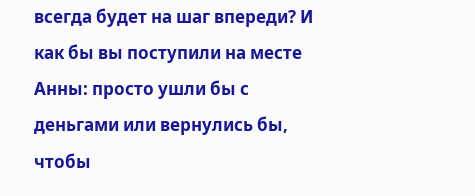всегда будет на шаг впереди? И как бы вы поступили на месте Анны: просто ушли бы с деньгами или вернулись бы, чтобы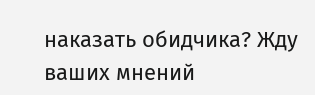наказать обидчика? Жду ваших мнений